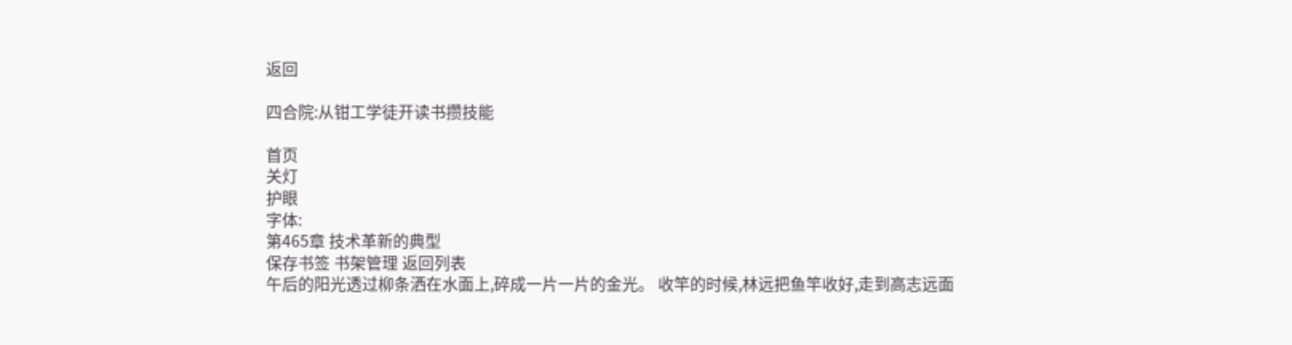返回

四合院:从钳工学徒开读书攒技能

首页
关灯
护眼
字体:
第465章 技术革新的典型
保存书签 书架管理 返回列表
午后的阳光透过柳条洒在水面上,碎成一片一片的金光。 收竿的时候,林远把鱼竿收好,走到高志远面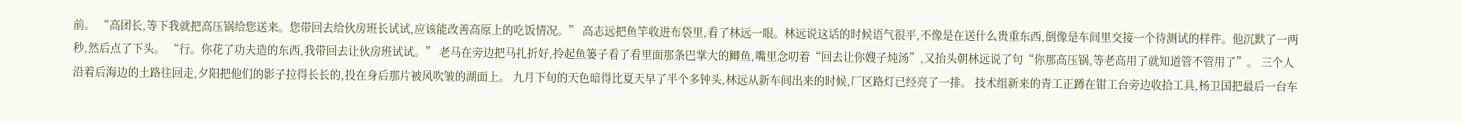前。 “高团长,等下我就把高压锅给您送来。您带回去给伙房班长试试,应该能改善高原上的吃饭情况。” 高志远把鱼竿收进布袋里,看了林远一眼。林远说这话的时候语气很平,不像是在送什么贵重东西,倒像是车间里交接一个待测试的样件。他沉默了一两秒,然后点了下头。 “行。你花了功夫造的东西,我带回去让伙房班试试。” 老马在旁边把马扎折好,拎起鱼篓子看了看里面那条巴掌大的鲫鱼,嘴里念叨着“回去让你嫂子炖汤”,又抬头朝林远说了句“你那高压锅,等老高用了就知道管不管用了”。 三个人沿着后海边的土路往回走,夕阳把他们的影子拉得长长的,投在身后那片被风吹皱的湖面上。 九月下旬的天色暗得比夏天早了半个多钟头,林远从新车间出来的时候,厂区路灯已经亮了一排。 技术组新来的青工正蹲在钳工台旁边收拾工具,杨卫国把最后一台车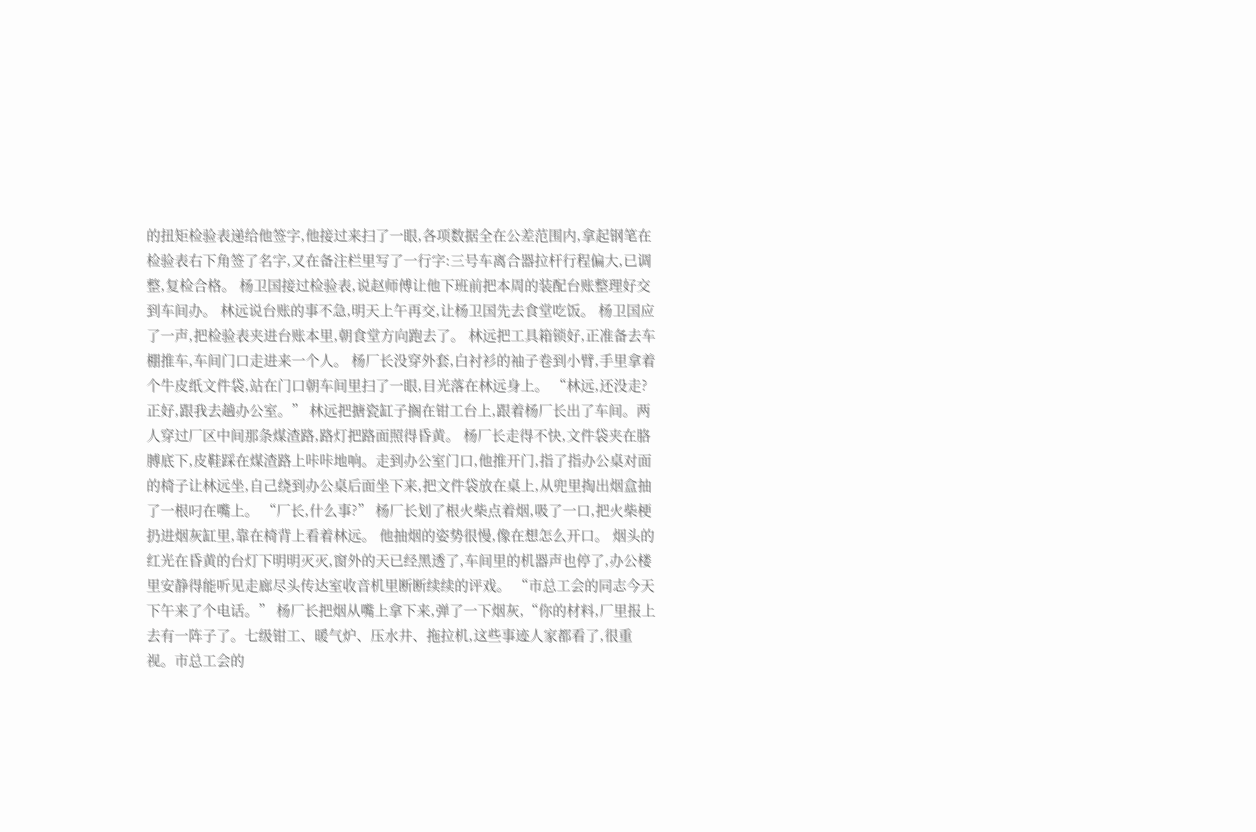的扭矩检验表递给他签字,他接过来扫了一眼,各项数据全在公差范围内,拿起钢笔在检验表右下角签了名字,又在备注栏里写了一行字:三号车离合器拉杆行程偏大,已调整,复检合格。 杨卫国接过检验表,说赵师傅让他下班前把本周的装配台账整理好交到车间办。 林远说台账的事不急,明天上午再交,让杨卫国先去食堂吃饭。 杨卫国应了一声,把检验表夹进台账本里,朝食堂方向跑去了。 林远把工具箱锁好,正准备去车棚推车,车间门口走进来一个人。 杨厂长没穿外套,白衬衫的袖子卷到小臂,手里拿着个牛皮纸文件袋,站在门口朝车间里扫了一眼,目光落在林远身上。 “林远,还没走?正好,跟我去趟办公室。” 林远把搪瓷缸子搁在钳工台上,跟着杨厂长出了车间。两人穿过厂区中间那条煤渣路,路灯把路面照得昏黄。 杨厂长走得不快,文件袋夹在胳膊底下,皮鞋踩在煤渣路上咔咔地响。走到办公室门口,他推开门,指了指办公桌对面的椅子让林远坐,自己绕到办公桌后面坐下来,把文件袋放在桌上,从兜里掏出烟盒抽了一根叼在嘴上。 “厂长,什么事?” 杨厂长划了根火柴点着烟,吸了一口,把火柴梗扔进烟灰缸里,靠在椅背上看着林远。 他抽烟的姿势很慢,像在想怎么开口。 烟头的红光在昏黄的台灯下明明灭灭,窗外的天已经黑透了,车间里的机器声也停了,办公楼里安静得能听见走廊尽头传达室收音机里断断续续的评戏。 “市总工会的同志今天下午来了个电话。” 杨厂长把烟从嘴上拿下来,弹了一下烟灰,“你的材料,厂里报上去有一阵子了。七级钳工、暖气炉、压水井、拖拉机,这些事迹人家都看了,很重视。市总工会的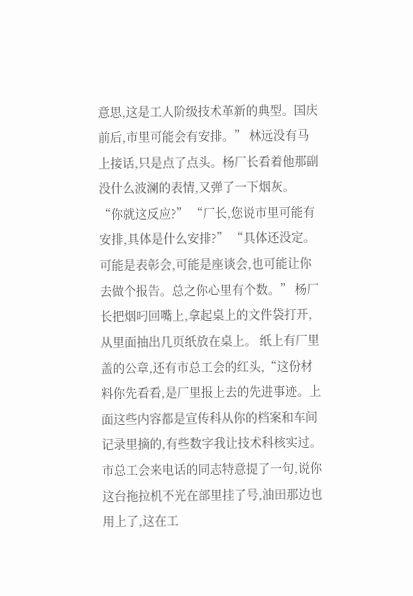意思,这是工人阶级技术革新的典型。国庆前后,市里可能会有安排。” 林远没有马上接话,只是点了点头。杨厂长看着他那副没什么波澜的表情,又弹了一下烟灰。 “你就这反应?” “厂长,您说市里可能有安排,具体是什么安排?” “具体还没定。可能是表彰会,可能是座谈会,也可能让你去做个报告。总之你心里有个数。” 杨厂长把烟叼回嘴上,拿起桌上的文件袋打开,从里面抽出几页纸放在桌上。 纸上有厂里盖的公章,还有市总工会的红头,“这份材料你先看看,是厂里报上去的先进事迹。上面这些内容都是宣传科从你的档案和车间记录里摘的,有些数字我让技术科核实过。市总工会来电话的同志特意提了一句,说你这台拖拉机不光在部里挂了号,油田那边也用上了,这在工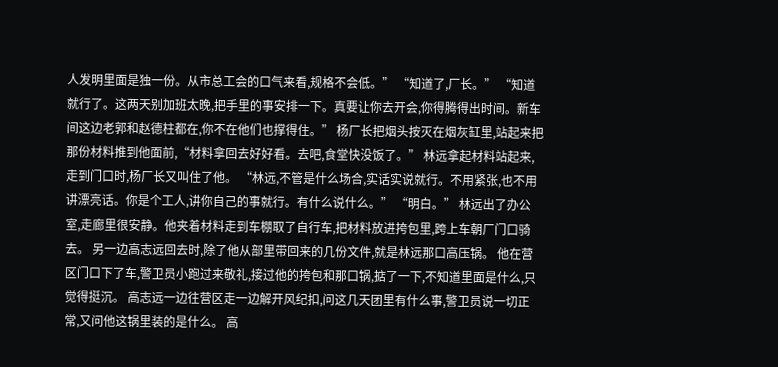人发明里面是独一份。从市总工会的口气来看,规格不会低。” “知道了,厂长。” “知道就行了。这两天别加班太晚,把手里的事安排一下。真要让你去开会,你得腾得出时间。新车间这边老郭和赵德柱都在,你不在他们也撑得住。” 杨厂长把烟头按灭在烟灰缸里,站起来把那份材料推到他面前,“材料拿回去好好看。去吧,食堂快没饭了。” 林远拿起材料站起来,走到门口时,杨厂长又叫住了他。 “林远,不管是什么场合,实话实说就行。不用紧张,也不用讲漂亮话。你是个工人,讲你自己的事就行。有什么说什么。” “明白。” 林远出了办公室,走廊里很安静。他夹着材料走到车棚取了自行车,把材料放进挎包里,跨上车朝厂门口骑去。 另一边高志远回去时,除了他从部里带回来的几份文件,就是林远那口高压锅。 他在营区门口下了车,警卫员小跑过来敬礼,接过他的挎包和那口锅,掂了一下,不知道里面是什么,只觉得挺沉。 高志远一边往营区走一边解开风纪扣,问这几天团里有什么事,警卫员说一切正常,又问他这锅里装的是什么。 高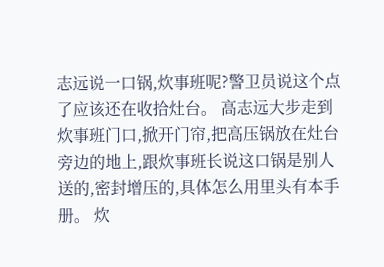志远说一口锅,炊事班呢?警卫员说这个点了应该还在收拾灶台。 高志远大步走到炊事班门口,掀开门帘,把高压锅放在灶台旁边的地上,跟炊事班长说这口锅是别人送的,密封增压的,具体怎么用里头有本手册。 炊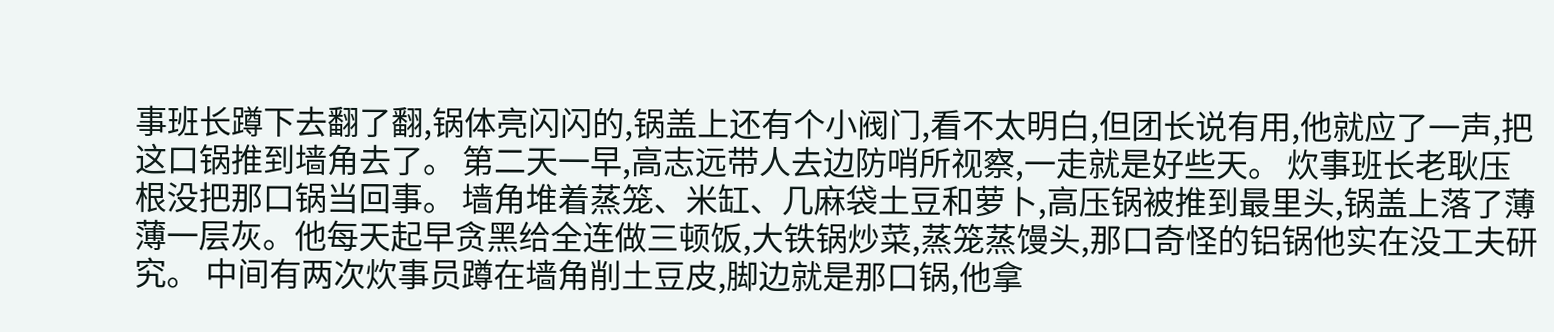事班长蹲下去翻了翻,锅体亮闪闪的,锅盖上还有个小阀门,看不太明白,但团长说有用,他就应了一声,把这口锅推到墙角去了。 第二天一早,高志远带人去边防哨所视察,一走就是好些天。 炊事班长老耿压根没把那口锅当回事。 墙角堆着蒸笼、米缸、几麻袋土豆和萝卜,高压锅被推到最里头,锅盖上落了薄薄一层灰。他每天起早贪黑给全连做三顿饭,大铁锅炒菜,蒸笼蒸馒头,那口奇怪的铝锅他实在没工夫研究。 中间有两次炊事员蹲在墙角削土豆皮,脚边就是那口锅,他拿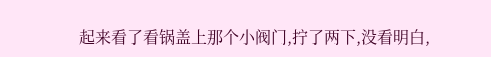起来看了看锅盖上那个小阀门,拧了两下,没看明白,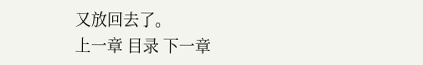又放回去了。
上一章 目录 下一章